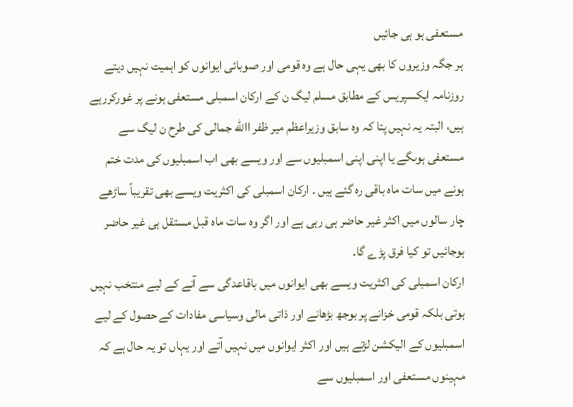مستعفی ہو ہی جائیں
ہر جگہ وزیروں کا بھی یہی حال ہے وہ قومی اور صوبائی ایوانوں کو اہمیت نہیں دیتے
روزنامہ ایکسپریس کے مطابق مسلم لیگ ن کے ارکان اسمبلی مستعفی ہونے پر غورکررہے ہیں، البتہ یہ نہیں پتا کہ وہ سابق وزیراعظم میر ظفر االله جمالی کی طرح ن لیگ سے مستعفی ہوںگے یا اپنی اپنی اسمبلیوں سے اور ویسے بھی اب اسمبلیوں کی مدت ختم ہونے میں سات ماہ باقی رہ گئے ہیں ۔ ارکان اسمبلی کی اکثریت ویسے بھی تقریباً ساڑھے چار سالوں میں اکثر غیر حاضر ہی رہی ہے اور اگر وہ سات ماہ قبل مستقل ہی غیر حاضر ہوجائیں تو کیا فرق پڑے گا۔
ارکان اسمبلی کی اکثریت ویسے بھی ایوانوں میں باقاعدگی سے آنے کے لیے منتخب نہیں ہوتی بلکہ قومی خزانے پر بوجھ بڑھانے اور ذاتی مالی وسیاسی مفادات کے حصول کے لیے اسمبلیوں کے الیکشن لڑتے ہیں اور اکثر ایوانوں میں نہیں آتے اور یہاں تو یہ حال ہے کہ مہینوں مستعفی اور اسمبلیوں سے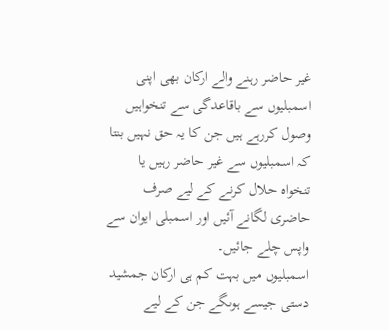غیر حاضر رہنے والے ارکان بھی اپنی اسمبلیوں سے باقاعدگی سے تنخواہیں وصول کررہے ہیں جن کا یہ حق نہیں بنتا کہ اسمبلیوں سے غیر حاضر رہیں یا تنخواہ حلال کرنے کے لیے صرف حاضری لگانے آئیں اور اسمبلی ایوان سے واپس چلے جائیں۔
اسمبلیوں میں بہت کم ہی ارکان جمشید دستی جیسے ہوںگے جن کے لیے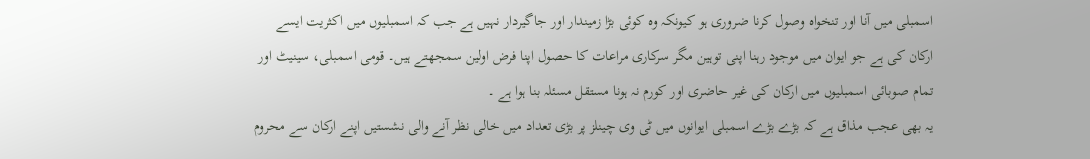اسمبلی میں آنا اور تنخواہ وصول کرنا ضروری ہو کیونکہ وہ کوئی بڑا زمیندار اور جاگیردار نہیں ہے جب کہ اسمبلیوں میں اکثریت ایسے ارکان کی ہے جو ایوان میں موجود رہنا اپنی توہین مگر سرکاری مراعات کا حصول اپنا فرض اولین سمجھتے ہیں۔ قومی اسمبلی، سینیٹ اور تمام صوبائی اسمبلیوں میں ارکان کی غیر حاضری اور کورم نہ ہونا مستقل مسئلہ بنا ہوا ہے ۔
یہ بھی عجب مذاق ہے کہ بڑے بڑے اسمبلی ایوانوں میں ٹی وی چینلز پر بڑی تعداد میں خالی نظر آنے والی نشستیں اپنے ارکان سے محروم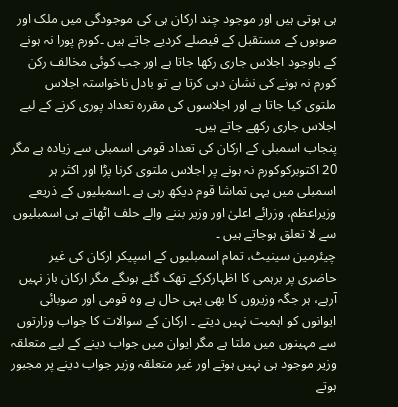ہی ہوتی ہیں اور موجود چند ارکان ہی کی موجودگی میں ملک اور صوبوں کے مستقبل کے فیصلے کردیے جاتے ہیں ۔کورم پورا نہ ہونے کے باوجود اجلاس جاری رکھا جاتا ہے اور جب کوئی مخالف رکن کورم نہ ہونے کی نشان دہی کرتا ہے تو بادل ناخواستہ اجلاس ملتوی کیا جاتا ہے اور اجلاسوں کی مقررہ تعداد پوری کرنے کے لیے اجلاس جاری رکھے جاتے ہیں۔
پنجاب اسمبلی کے ارکان کی تعداد قومی اسمبلی سے زیادہ ہے مگر 20 اکتوبرکوکورم نہ ہونے پر اجلاس ملتوی کرنا پڑا اور اکثر ہر اسمبلی میں یہی تماشا قوم دیکھ رہی ہے ۔اسمبلیوں کے ذریعے وزیراعظم، وزرائے اعلیٰ اور وزیر بننے والے حلف اٹھاتے ہی اسمبلیوں سے لا تعلق ہوجاتے ہیں ۔
چیئرمین سینیٹ، تمام اسمبلیوں کے اسپیکر ارکان کی غیر حاضری پر برہمی کا اظہارکرکے تھک گئے ہوںگے مگر ارکان باز نہیں آرہے، ہر جگہ وزیروں کا بھی یہی حال ہے وہ قومی اور صوبائی ایوانوں کو اہمیت نہیں دیتے ۔ ارکان کے سوالات کا جواب وزارتوں سے مہینوں میں ملتا ہے مگر ایوان میں جواب دینے کے لیے متعلقہ وزیر موجود ہی نہیں ہوتے اور غیر متعلقہ وزیر جواب دینے پر مجبور ہوتے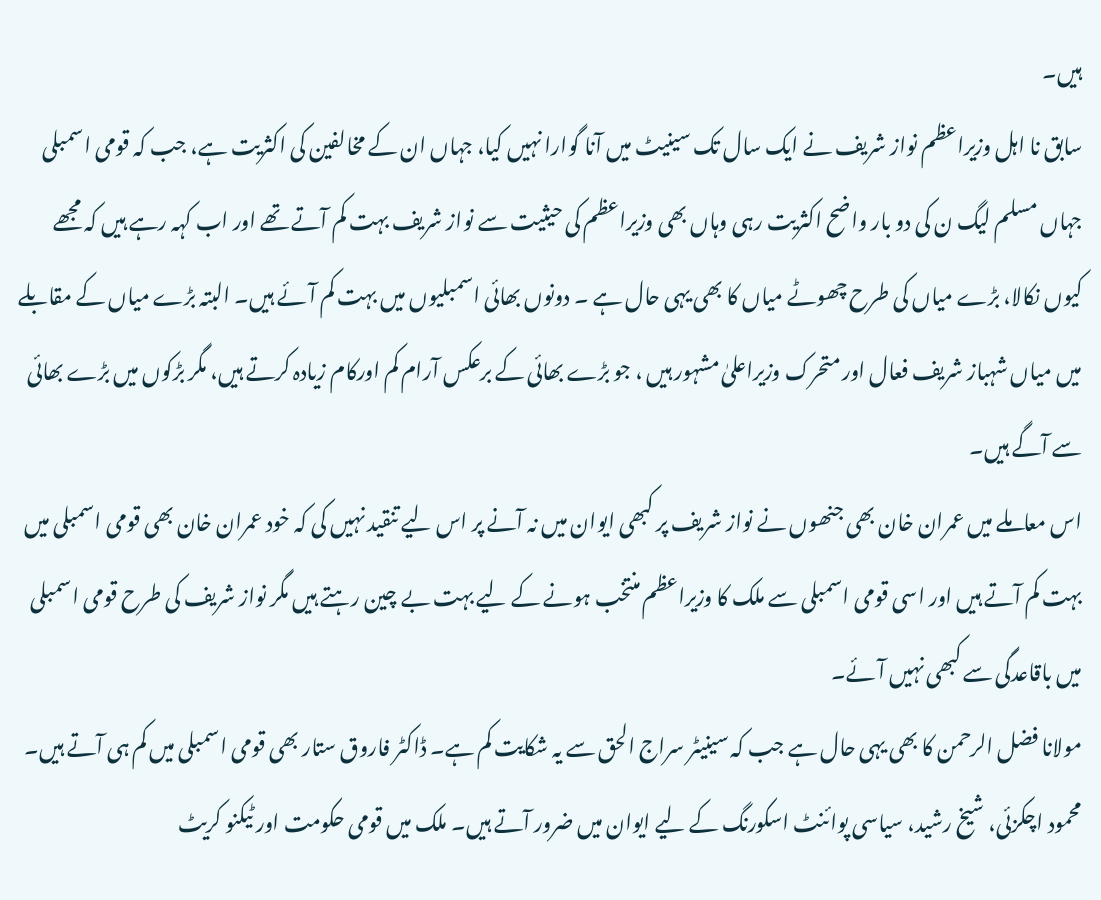ہیں۔
سابق نا اہل وزیراعظم نواز شریف نے ایک سال تک سینیٹ میں آنا گوارا نہیں کیا، جہاں ان کے مخالفین کی اکثریت ہے، جب کہ قومی اسمبلی جہاں مسلم لیگ ن کی دو بار واضح اکثریت رہی وہاں بھی وزیراعظم کی حیثیت سے نواز شریف بہت کم آتے تھے اور اب کہہ رہے ہیں کہ مجھے کیوں نکالا، بڑے میاں کی طرح چھوٹے میاں کا بھی یہی حال ہے ۔ دونوں بھائی اسمبلیوں میں بہت کم آئے ہیں۔ البتہ بڑے میاں کے مقابلے میں میاں شہباز شریف فعال اور متحرک وزیراعلیٰ مشہور ہیں ، جو بڑے بھائی کے برعکس آرام کم اورکام زیادہ کرتے ہیں، مگر بڑکوں میں بڑے بھائی سے آگے ہیں۔
اس معاملے میں عمران خان بھی جنھوں نے نواز شریف پر کبھی ایوان میں نہ آنے پر اس لیے تنقید نہیں کی کہ خود عمران خان بھی قومی اسمبلی میں بہت کم آتے ہیں اور اسی قومی اسمبلی سے ملک کا وزیراعظم منتخب ہونے کے لیے بہت بے چین رہتے ہیں مگر نواز شریف کی طرح قومی اسمبلی میں باقاعدگی سے کبھی نہیں آئے۔
مولانا فضل الرحمن کا بھی یہی حال ہے جب کہ سینیٹر سراج الحق سے یہ شکایت کم ہے۔ ڈاکٹر فاروق ستار بھی قومی اسمبلی میں کم ہی آتے ہیں۔ محمود اچکزئی، شیخ رشید، سیاسی پوائنٹ اسکورنگ کے لیے ایوان میں ضرور آتے ہیں۔ ملک میں قومی حکومت اور ٹیکنو کریٹ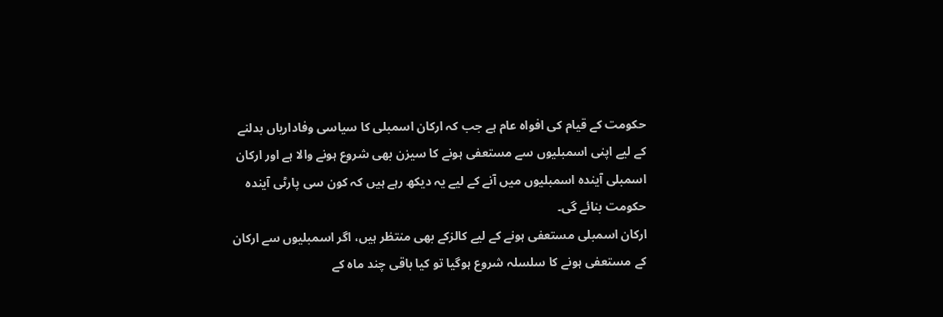حکومت کے قیام کی افواہ عام ہے جب کہ ارکان اسمبلی کا سیاسی وفاداریاں بدلنے کے لیے اپنی اسمبلیوں سے مستعفی ہونے کا سیزن بھی شروع ہونے والا ہے اور ارکان اسمبلی آیندہ اسمبلیوں میں آنے کے لیے یہ دیکھ رہے ہیں کہ کون سی پارٹی آیندہ حکومت بنائے گی۔
ارکان اسمبلی مستعفی ہونے کے لیے کالزکے بھی منتظر ہیں، اگر اسمبلیوں سے ارکان کے مستعفی ہونے کا سلسلہ شروع ہوگیا تو کیا باقی چند ماہ کے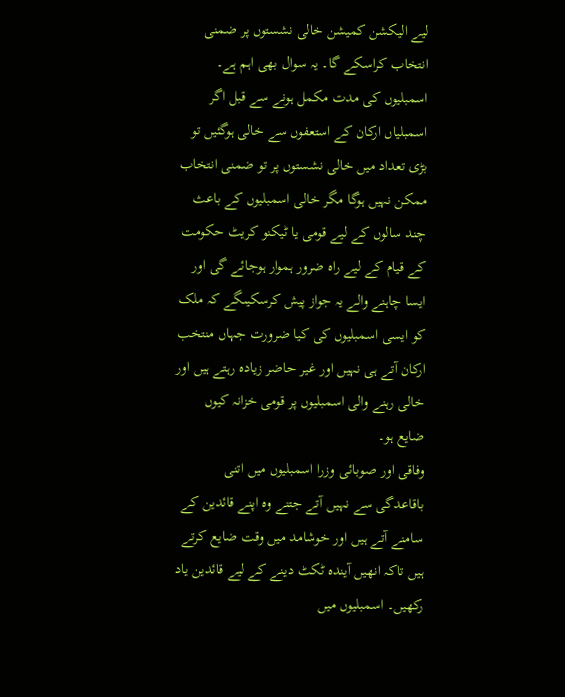لیے الیکشن کمیشن خالی نشستوں پر ضمنی انتخاب کراسکے گا۔ یہ سوال بھی اہم ہے۔ اسمبلیوں کی مدت مکمل ہونے سے قبل اگر اسمبلیاں ارکان کے استعفوں سے خالی ہوگئیں تو بڑی تعداد میں خالی نشستوں پر تو ضمنی انتخاب ممکن نہیں ہوگا مگر خالی اسمبلیوں کے باعث چند سالوں کے لیے قومی یا ٹیکنو کریٹ حکومت کے قیام کے لیے راہ ضرور ہموار ہوجائے گی اور ایسا چاہنے والے یہ جواز پیش کرسکیںگے کہ ملک کو ایسی اسمبلیوں کی کیا ضرورت جہاں منتخب ارکان آتے ہی نہیں اور غیر حاضر زیادہ رہتے ہیں اور خالی رہنے والی اسمبلیوں پر قومی خزانہ کیوں ضایع ہو۔
وفاقی اور صوبائی وزرا اسمبلیوں میں اتنی باقاعدگی سے نہیں آتے جتنے وہ اپنے قائدین کے سامنے آتے ہیں اور خوشامد میں وقت ضایع کرتے ہیں تاکہ انھیں آیندہ ٹکٹ دینے کے لیے قائدین یاد رکھیں۔ اسمبلیوں میں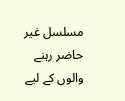مسلسل غیر حاضر رہنے والوں کے لیے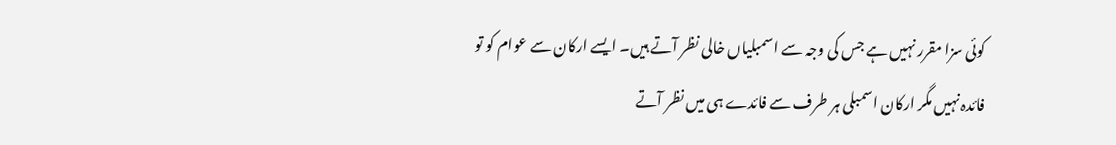کوئی سزا مقرر نہیں ہے جس کی وجہ سے اسمبلیاں خالی نظر آتے ہیں۔ ایسے ارکان سے عوام کو تو فائدہ نہیں مگر ارکان اسمبلی ہر طرف سے فائدے ہی میں نظر آتے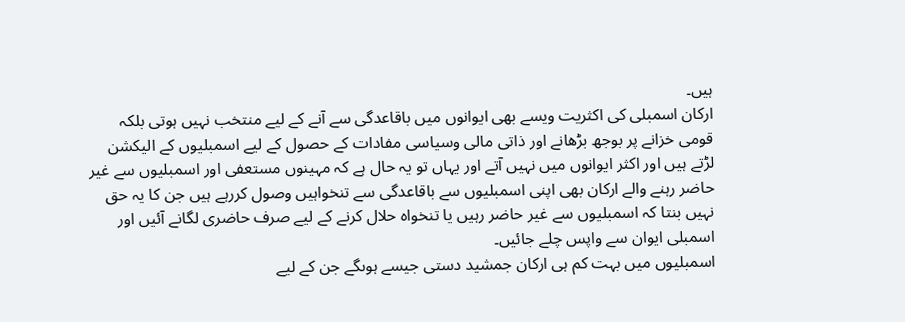ہیں۔
ارکان اسمبلی کی اکثریت ویسے بھی ایوانوں میں باقاعدگی سے آنے کے لیے منتخب نہیں ہوتی بلکہ قومی خزانے پر بوجھ بڑھانے اور ذاتی مالی وسیاسی مفادات کے حصول کے لیے اسمبلیوں کے الیکشن لڑتے ہیں اور اکثر ایوانوں میں نہیں آتے اور یہاں تو یہ حال ہے کہ مہینوں مستعفی اور اسمبلیوں سے غیر حاضر رہنے والے ارکان بھی اپنی اسمبلیوں سے باقاعدگی سے تنخواہیں وصول کررہے ہیں جن کا یہ حق نہیں بنتا کہ اسمبلیوں سے غیر حاضر رہیں یا تنخواہ حلال کرنے کے لیے صرف حاضری لگانے آئیں اور اسمبلی ایوان سے واپس چلے جائیں۔
اسمبلیوں میں بہت کم ہی ارکان جمشید دستی جیسے ہوںگے جن کے لیے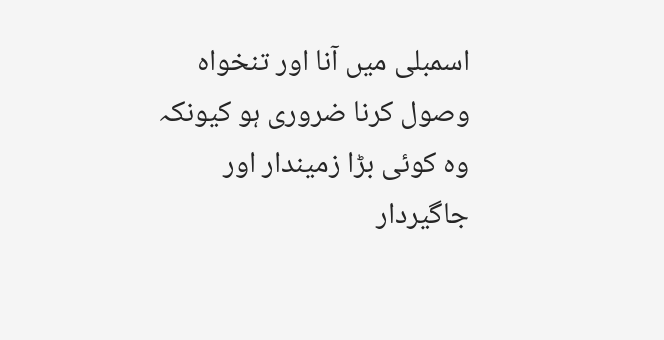اسمبلی میں آنا اور تنخواہ وصول کرنا ضروری ہو کیونکہ وہ کوئی بڑا زمیندار اور جاگیردار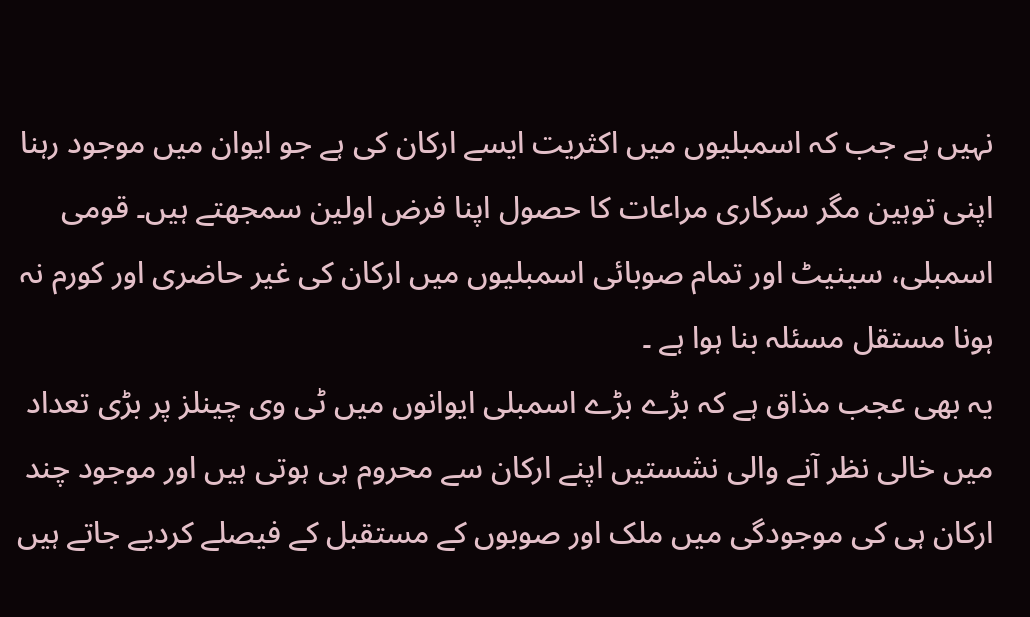نہیں ہے جب کہ اسمبلیوں میں اکثریت ایسے ارکان کی ہے جو ایوان میں موجود رہنا اپنی توہین مگر سرکاری مراعات کا حصول اپنا فرض اولین سمجھتے ہیں۔ قومی اسمبلی، سینیٹ اور تمام صوبائی اسمبلیوں میں ارکان کی غیر حاضری اور کورم نہ ہونا مستقل مسئلہ بنا ہوا ہے ۔
یہ بھی عجب مذاق ہے کہ بڑے بڑے اسمبلی ایوانوں میں ٹی وی چینلز پر بڑی تعداد میں خالی نظر آنے والی نشستیں اپنے ارکان سے محروم ہی ہوتی ہیں اور موجود چند ارکان ہی کی موجودگی میں ملک اور صوبوں کے مستقبل کے فیصلے کردیے جاتے ہیں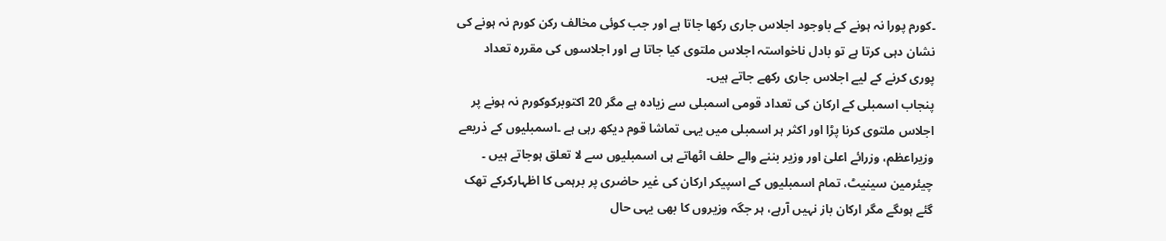۔کورم پورا نہ ہونے کے باوجود اجلاس جاری رکھا جاتا ہے اور جب کوئی مخالف رکن کورم نہ ہونے کی نشان دہی کرتا ہے تو بادل ناخواستہ اجلاس ملتوی کیا جاتا ہے اور اجلاسوں کی مقررہ تعداد پوری کرنے کے لیے اجلاس جاری رکھے جاتے ہیں۔
پنجاب اسمبلی کے ارکان کی تعداد قومی اسمبلی سے زیادہ ہے مگر 20 اکتوبرکوکورم نہ ہونے پر اجلاس ملتوی کرنا پڑا اور اکثر ہر اسمبلی میں یہی تماشا قوم دیکھ رہی ہے ۔اسمبلیوں کے ذریعے وزیراعظم، وزرائے اعلیٰ اور وزیر بننے والے حلف اٹھاتے ہی اسمبلیوں سے لا تعلق ہوجاتے ہیں ۔
چیئرمین سینیٹ، تمام اسمبلیوں کے اسپیکر ارکان کی غیر حاضری پر برہمی کا اظہارکرکے تھک گئے ہوںگے مگر ارکان باز نہیں آرہے، ہر جگہ وزیروں کا بھی یہی حال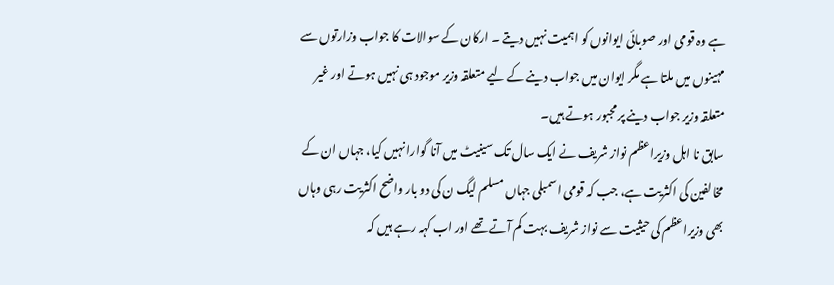ہے وہ قومی اور صوبائی ایوانوں کو اہمیت نہیں دیتے ۔ ارکان کے سوالات کا جواب وزارتوں سے مہینوں میں ملتا ہے مگر ایوان میں جواب دینے کے لیے متعلقہ وزیر موجود ہی نہیں ہوتے اور غیر متعلقہ وزیر جواب دینے پر مجبور ہوتے ہیں۔
سابق نا اہل وزیراعظم نواز شریف نے ایک سال تک سینیٹ میں آنا گوارا نہیں کیا، جہاں ان کے مخالفین کی اکثریت ہے، جب کہ قومی اسمبلی جہاں مسلم لیگ ن کی دو بار واضح اکثریت رہی وہاں بھی وزیراعظم کی حیثیت سے نواز شریف بہت کم آتے تھے اور اب کہہ رہے ہیں کہ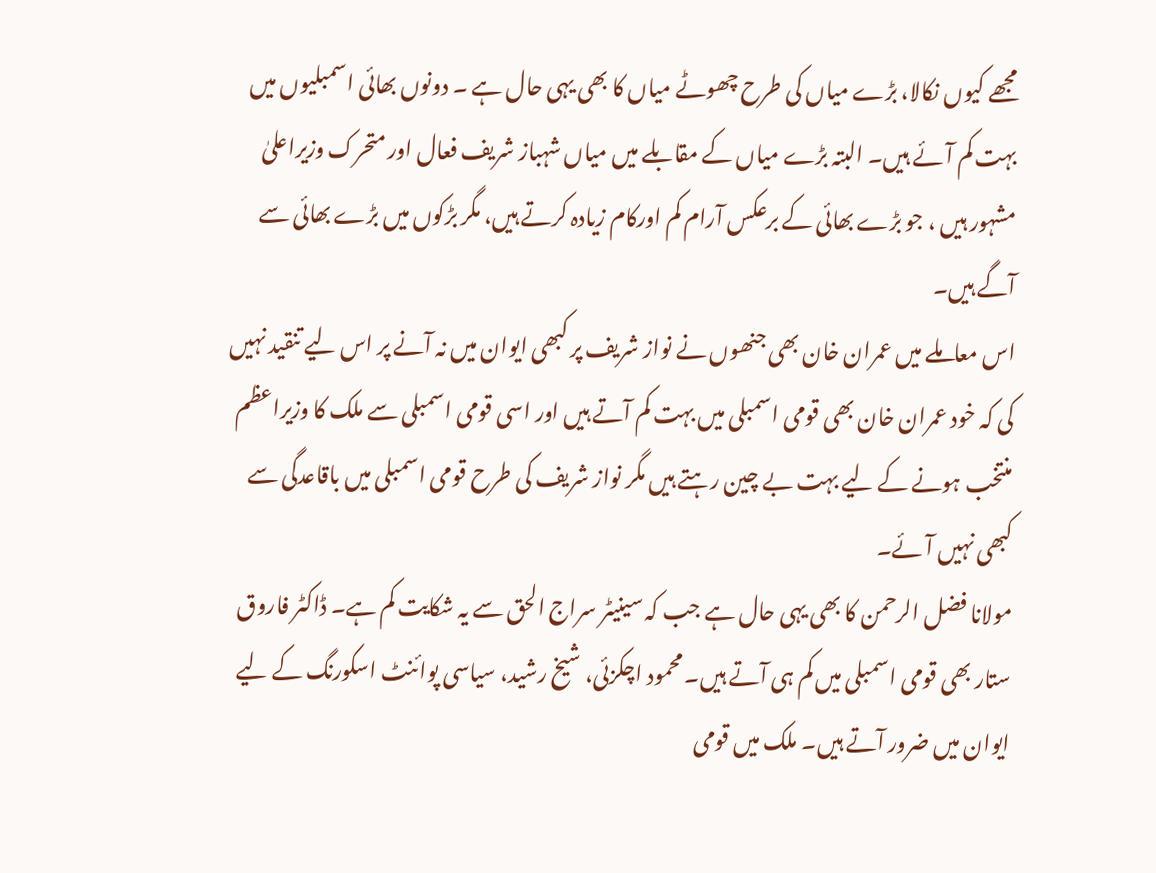مجھے کیوں نکالا، بڑے میاں کی طرح چھوٹے میاں کا بھی یہی حال ہے ۔ دونوں بھائی اسمبلیوں میں بہت کم آئے ہیں۔ البتہ بڑے میاں کے مقابلے میں میاں شہباز شریف فعال اور متحرک وزیراعلیٰ مشہور ہیں ، جو بڑے بھائی کے برعکس آرام کم اورکام زیادہ کرتے ہیں، مگر بڑکوں میں بڑے بھائی سے آگے ہیں۔
اس معاملے میں عمران خان بھی جنھوں نے نواز شریف پر کبھی ایوان میں نہ آنے پر اس لیے تنقید نہیں کی کہ خود عمران خان بھی قومی اسمبلی میں بہت کم آتے ہیں اور اسی قومی اسمبلی سے ملک کا وزیراعظم منتخب ہونے کے لیے بہت بے چین رہتے ہیں مگر نواز شریف کی طرح قومی اسمبلی میں باقاعدگی سے کبھی نہیں آئے۔
مولانا فضل الرحمن کا بھی یہی حال ہے جب کہ سینیٹر سراج الحق سے یہ شکایت کم ہے۔ ڈاکٹر فاروق ستار بھی قومی اسمبلی میں کم ہی آتے ہیں۔ محمود اچکزئی، شیخ رشید، سیاسی پوائنٹ اسکورنگ کے لیے ایوان میں ضرور آتے ہیں۔ ملک میں قومی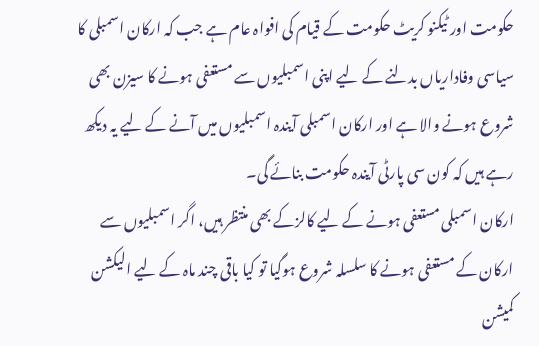حکومت اور ٹیکنو کریٹ حکومت کے قیام کی افواہ عام ہے جب کہ ارکان اسمبلی کا سیاسی وفاداریاں بدلنے کے لیے اپنی اسمبلیوں سے مستعفی ہونے کا سیزن بھی شروع ہونے والا ہے اور ارکان اسمبلی آیندہ اسمبلیوں میں آنے کے لیے یہ دیکھ رہے ہیں کہ کون سی پارٹی آیندہ حکومت بنائے گی۔
ارکان اسمبلی مستعفی ہونے کے لیے کالزکے بھی منتظر ہیں، اگر اسمبلیوں سے ارکان کے مستعفی ہونے کا سلسلہ شروع ہوگیا تو کیا باقی چند ماہ کے لیے الیکشن کمیشن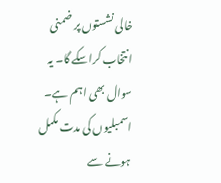خالی نشستوں پر ضمنی انتخاب کراسکے گا۔ یہ سوال بھی اہم ہے۔ اسمبلیوں کی مدت مکمل ہونے سے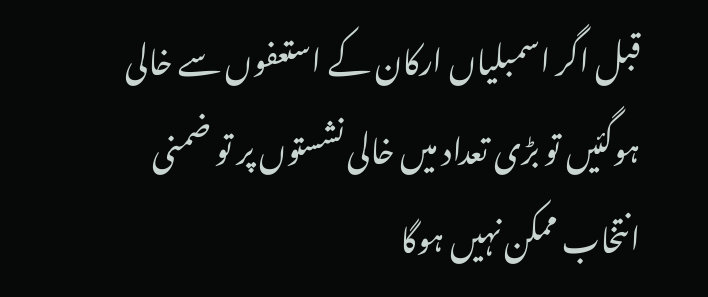قبل اگر اسمبلیاں ارکان کے استعفوں سے خالی ہوگئیں تو بڑی تعداد میں خالی نشستوں پر تو ضمنی انتخاب ممکن نہیں ہوگا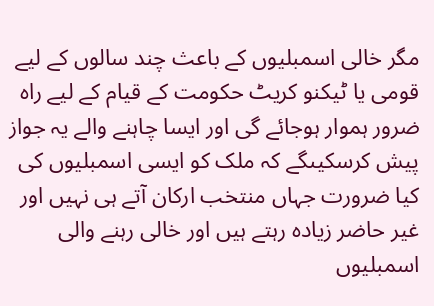مگر خالی اسمبلیوں کے باعث چند سالوں کے لیے قومی یا ٹیکنو کریٹ حکومت کے قیام کے لیے راہ ضرور ہموار ہوجائے گی اور ایسا چاہنے والے یہ جواز پیش کرسکیںگے کہ ملک کو ایسی اسمبلیوں کی کیا ضرورت جہاں منتخب ارکان آتے ہی نہیں اور غیر حاضر زیادہ رہتے ہیں اور خالی رہنے والی اسمبلیوں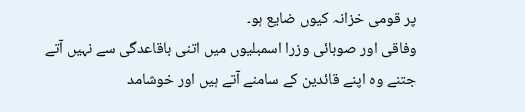پر قومی خزانہ کیوں ضایع ہو۔
وفاقی اور صوبائی وزرا اسمبلیوں میں اتنی باقاعدگی سے نہیں آتے جتنے وہ اپنے قائدین کے سامنے آتے ہیں اور خوشامد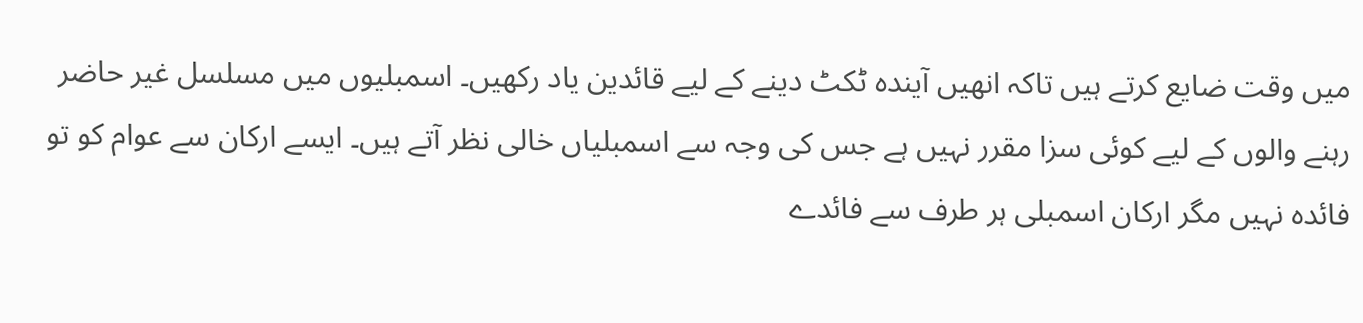میں وقت ضایع کرتے ہیں تاکہ انھیں آیندہ ٹکٹ دینے کے لیے قائدین یاد رکھیں۔ اسمبلیوں میں مسلسل غیر حاضر رہنے والوں کے لیے کوئی سزا مقرر نہیں ہے جس کی وجہ سے اسمبلیاں خالی نظر آتے ہیں۔ ایسے ارکان سے عوام کو تو فائدہ نہیں مگر ارکان اسمبلی ہر طرف سے فائدے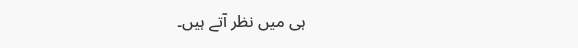ہی میں نظر آتے ہیں۔